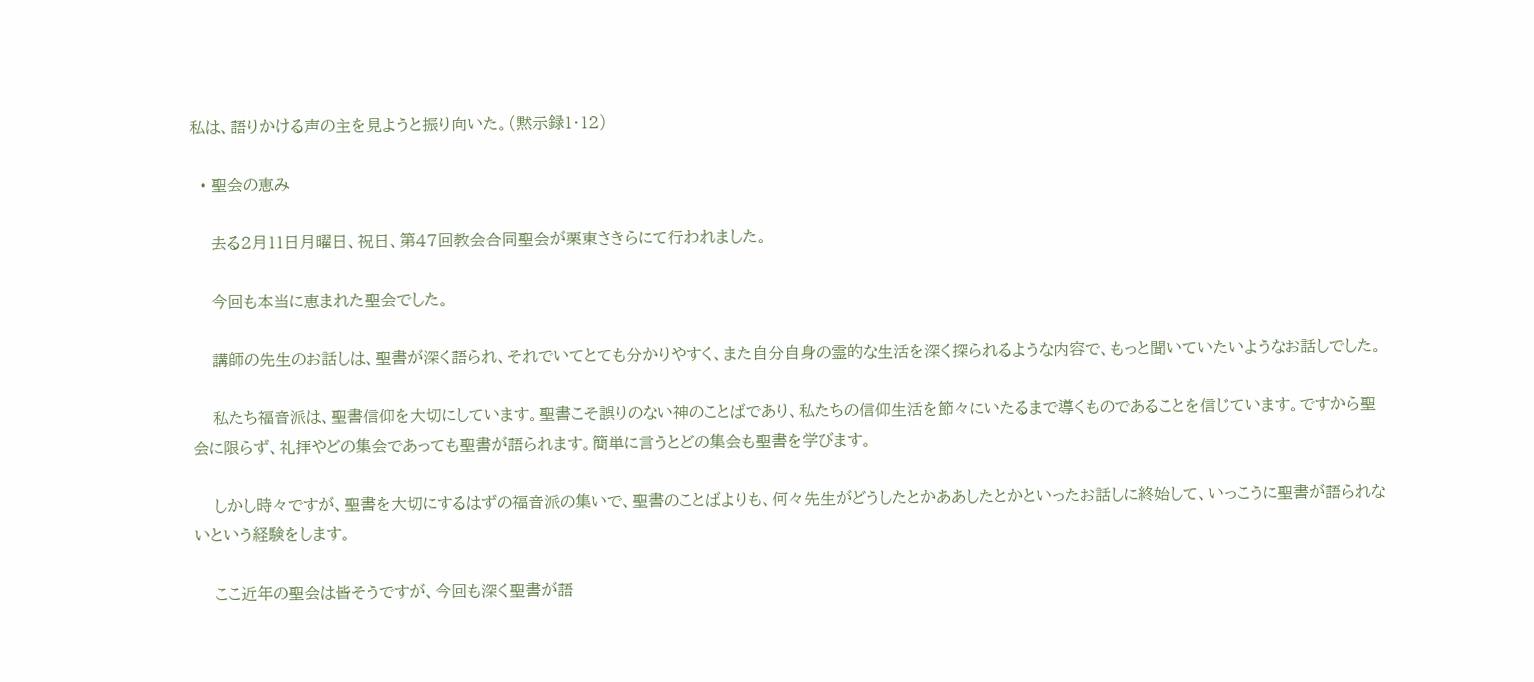私は、語りかける声の主を見ようと振り向いた。(黙示録1・12)

  • 聖会の恵み

    去る2月11日月曜日、祝日、第47回教会合同聖会が栗東さきらにて行われました。

    今回も本当に恵まれた聖会でした。

    講師の先生のお話しは、聖書が深く語られ、それでいてとても分かりやすく、また自分自身の霊的な生活を深く探られるような内容で、もっと聞いていたいようなお話しでした。

    私たち福音派は、聖書信仰を大切にしています。聖書こそ誤りのない神のことばであり、私たちの信仰生活を節々にいたるまで導くものであることを信じています。ですから聖会に限らず、礼拝やどの集会であっても聖書が語られます。簡単に言うとどの集会も聖書を学びます。

    しかし時々ですが、聖書を大切にするはずの福音派の集いで、聖書のことばよりも、何々先生がどうしたとかああしたとかといったお話しに終始して、いっこうに聖書が語られないという経験をします。

    ここ近年の聖会は皆そうですが、今回も深く聖書が語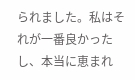られました。私はそれが一番良かったし、本当に恵まれ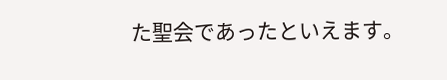た聖会であったといえます。